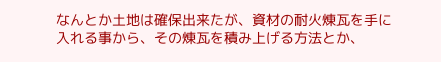なんとか土地は確保出来たが、資材の耐火煉瓦を手に入れる事から、その煉瓦を積み上げる方法とか、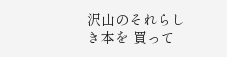沢山のそれらしき本を 買って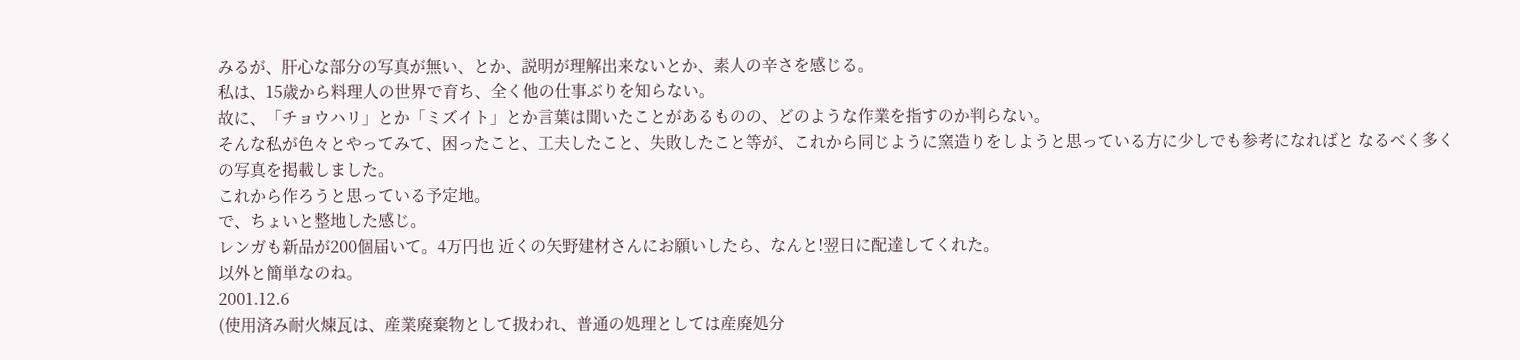みるが、肝心な部分の写真が無い、とか、説明が理解出来ないとか、素人の辛さを感じる。
私は、15歳から料理人の世界で育ち、全く他の仕事ぶりを知らない。
故に、「チョウハリ」とか「ミズイト」とか言葉は聞いたことがあるものの、どのような作業を指すのか判らない。
そんな私が色々とやってみて、困ったこと、工夫したこと、失敗したこと等が、これから同じように窯造りをしようと思っている方に少しでも参考になればと なるべく多くの写真を掲載しました。
これから作ろうと思っている予定地。
で、ちょいと整地した感じ。
レンガも新品が200個届いて。4万円也 近くの矢野建材さんにお願いしたら、なんと!翌日に配達してくれた。
以外と簡単なのね。
2001.12.6
(使用済み耐火煉瓦は、産業廃棄物として扱われ、普通の処理としては産廃処分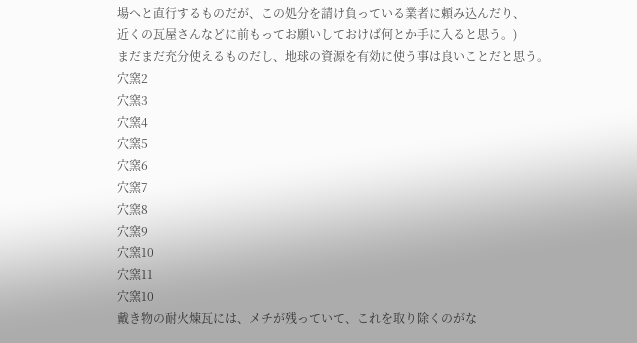場へと直行するものだが、この処分を請け負っている業者に頼み込んだり、
近くの瓦屋さんなどに前もってお願いしておけば何とか手に入ると思う。)
まだまだ充分使えるものだし、地球の資源を有効に使う事は良いことだと思う。
穴窯2
穴窯3
穴窯4
穴窯5
穴窯6
穴窯7
穴窯8
穴窯9
穴窯10
穴窯11
穴窯10
戴き物の耐火煉瓦には、メチが残っていて、これを取り除くのがな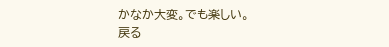かなか大変。でも楽しい。
戻る